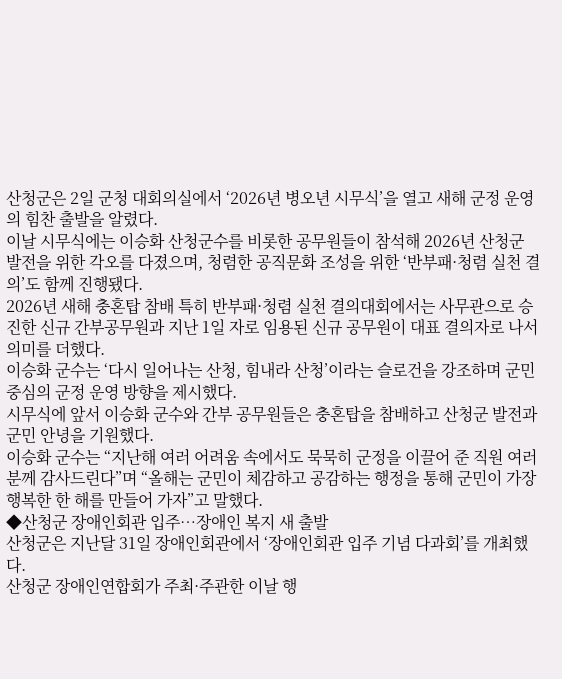산청군은 2일 군청 대회의실에서 ‘2026년 병오년 시무식’을 열고 새해 군정 운영의 힘찬 출발을 알렸다.
이날 시무식에는 이승화 산청군수를 비롯한 공무원들이 참석해 2026년 산청군 발전을 위한 각오를 다졌으며, 청렴한 공직문화 조성을 위한 ‘반부패·청렴 실천 결의’도 함께 진행됐다.
2026년 새해 충혼탑 참배 특히 반부패·청렴 실천 결의대회에서는 사무관으로 승진한 신규 간부공무원과 지난 1일 자로 임용된 신규 공무원이 대표 결의자로 나서 의미를 더했다.
이승화 군수는 ‘다시 일어나는 산청, 힘내라 산청’이라는 슬로건을 강조하며 군민 중심의 군정 운영 방향을 제시했다.
시무식에 앞서 이승화 군수와 간부 공무원들은 충혼탑을 참배하고 산청군 발전과 군민 안녕을 기원했다.
이승화 군수는 “지난해 여러 어려움 속에서도 묵묵히 군정을 이끌어 준 직원 여러분께 감사드린다”며 “올해는 군민이 체감하고 공감하는 행정을 통해 군민이 가장 행복한 한 해를 만들어 가자”고 말했다.
◆산청군 장애인회관 입주…장애인 복지 새 출발
산청군은 지난달 31일 장애인회관에서 ‘장애인회관 입주 기념 다과회’를 개최했다.
산청군 장애인연합회가 주최·주관한 이날 행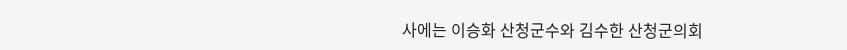사에는 이승화 산청군수와 김수한 산청군의회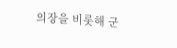의장을 비롯해 군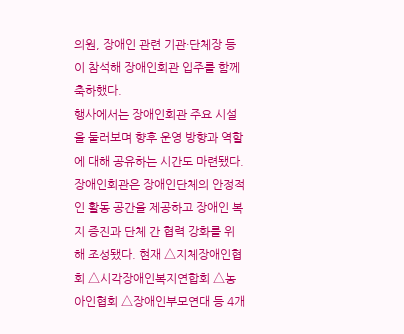의원, 장애인 관련 기관·단체장 등이 참석해 장애인회관 입주를 함께 축하했다.
행사에서는 장애인회관 주요 시설을 둘러보며 향후 운영 방향과 역할에 대해 공유하는 시간도 마련됐다.
장애인회관은 장애인단체의 안정적인 활동 공간을 제공하고 장애인 복지 증진과 단체 간 협력 강화를 위해 조성됐다. 현재 △지체장애인협회 △시각장애인복지연합회 △농아인협회 △장애인부모연대 등 4개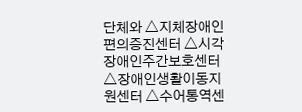단체와 △지체장애인편의증진센터 △시각장애인주간보호센터 △장애인생활이동지원센터 △수어통역센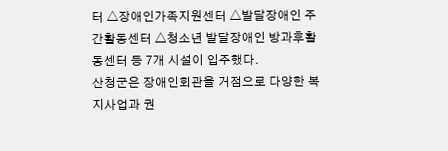터 △장애인가족지원센터 △발달장애인 주간활동센터 △청소년 발달장애인 방과후활동센터 등 7개 시설이 입주했다.
산청군은 장애인회관을 거점으로 다양한 복지사업과 권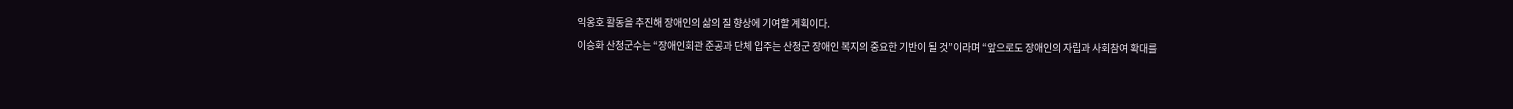익옹호 활동을 추진해 장애인의 삶의 질 향상에 기여할 계획이다.
이승화 산청군수는 “장애인회관 준공과 단체 입주는 산청군 장애인 복지의 중요한 기반이 될 것”이라며 “앞으로도 장애인의 자립과 사회참여 확대를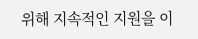위해 지속적인 지원을 이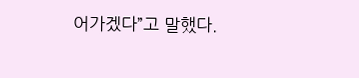어가겠다”고 말했다.